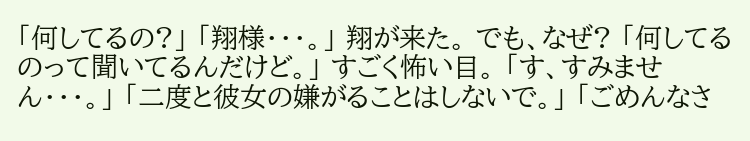「何してるの?」 「翔様・・・。」 翔が来た。 でも、なぜ? 「何してるのって聞いてるんだけど。」 すごく怖い目。 「す、すみません・・・。」 「二度と彼女の嫌がることはしないで。」 「ごめんなさ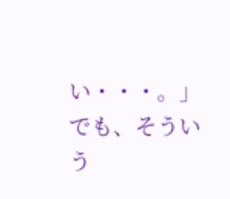い・・・。」 でも、そういう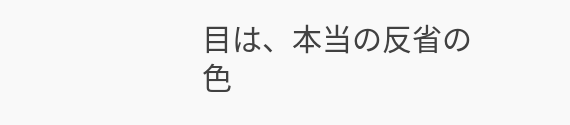目は、本当の反省の色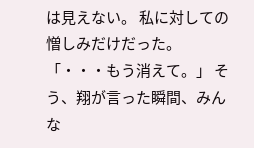は見えない。 私に対しての憎しみだけだった。 「・・・もう消えて。」 そう、翔が言った瞬間、みんな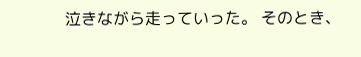泣きながら走っていった。 そのとき、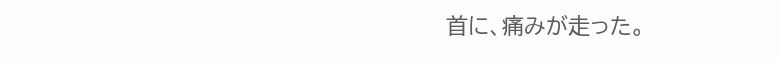首に、痛みが走った。